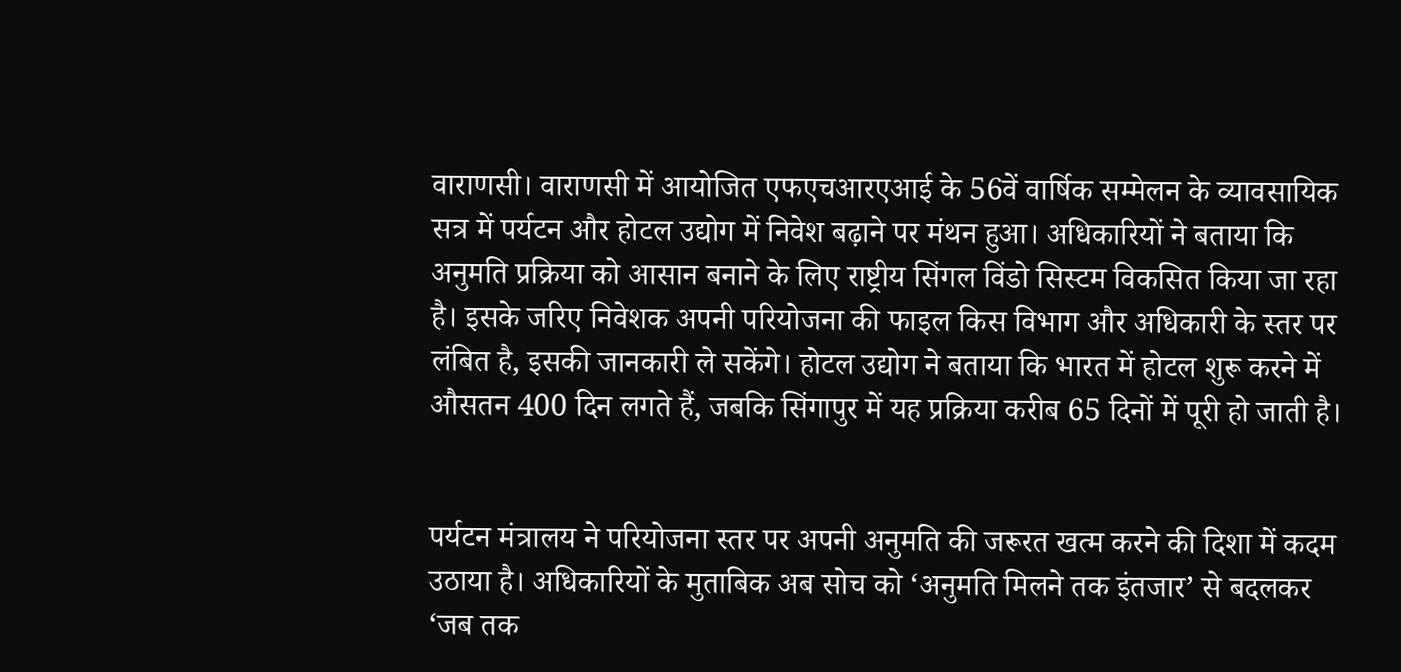वाराणसी। वाराणसी में आयोजित एफएचआरएआई के 56वें वार्षिक सम्मेलन के व्यावसायिक सत्र में पर्यटन और होटल उद्योग में निवेश बढ़ाने पर मंथन हुआ। अधिकारियों ने बताया कि अनुमति प्रक्रिया को आसान बनाने के लिए राष्ट्रीय सिंगल विंडो सिस्टम विकसित किया जा रहा है। इसके जरिए निवेशक अपनी परियोजना की फाइल किस विभाग और अधिकारी के स्तर पर लंबित है, इसकी जानकारी ले सकेंगे। होटल उद्योग ने बताया कि भारत में होटल शुरू करने में औसतन 400 दिन लगते हैं, जबकि सिंगापुर में यह प्रक्रिया करीब 65 दिनों में पूरी हो जाती है।


पर्यटन मंत्रालय ने परियोजना स्तर पर अपनी अनुमति की जरूरत खत्म करने की दिशा में कदम उठाया है। अधिकारियों के मुताबिक अब सोच को ‘अनुमति मिलने तक इंतजार’ से बदलकर ‘जब तक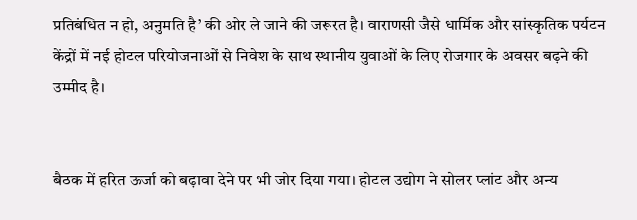प्रतिबंधित न हो, अनुमति है’ की ओर ले जाने की जरूरत है। वाराणसी जैसे धार्मिक और सांस्कृतिक पर्यटन केंद्रों में नई होटल परियोजनाओं से निवेश के साथ स्थानीय युवाओं के लिए रोजगार के अवसर बढ़ने की उम्मीद है।


बैठक में हरित ऊर्जा को बढ़ावा देने पर भी जोर दिया गया। होटल उद्योग ने सोलर प्लांट और अन्य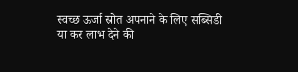स्वच्छ ऊर्जा स्रोत अपनाने के लिए सब्सिडी या कर लाभ देने की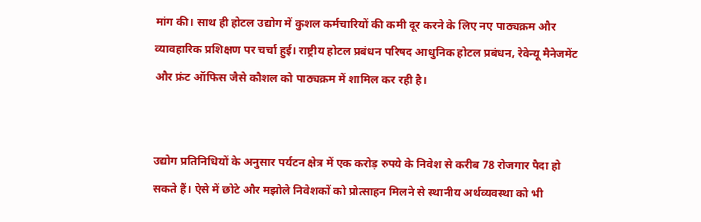मांग की। साथ ही होटल उद्योग में कुशल कर्मचारियों की कमी दूर करने के लिए नए पाठ्यक्रम और व्यावहारिक प्रशिक्षण पर चर्चा हुई। राष्ट्रीय होटल प्रबंधन परिषद आधुनिक होटल प्रबंधन, रेवेन्यू मैनेजमेंट और फ्रंट ऑफिस जैसे कौशल को पाठ्यक्रम में शामिल कर रही है।


उद्योग प्रतिनिधियों के अनुसार पर्यटन क्षेत्र में एक करोड़ रुपये के निवेश से करीब 78 रोजगार पैदा हो सकते हैं। ऐसे में छोटे और मझोले निवेशकों को प्रोत्साहन मिलने से स्थानीय अर्थव्यवस्था को भी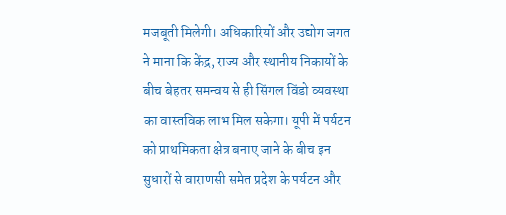मजबूती मिलेगी। अधिकारियों और उद्योग जगत ने माना कि केंद्र, राज्य और स्थानीय निकायों के बीच बेहतर समन्वय से ही सिंगल विंडो व्यवस्था का वास्तविक लाभ मिल सकेगा। यूपी में पर्यटन को प्राथमिकता क्षेत्र बनाए जाने के बीच इन सुधारों से वाराणसी समेत प्रदेश के पर्यटन और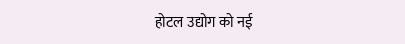होटल उद्योग को नई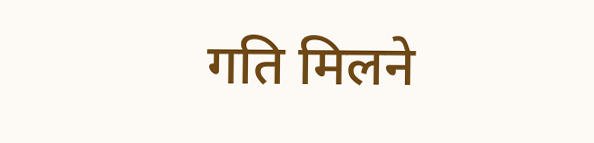गति मिलने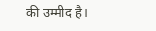की उम्मीद है।